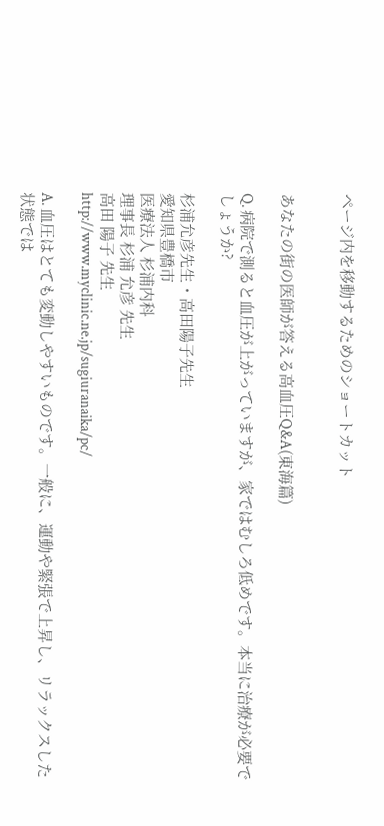ページ内を移動するためのショートカット


あなたの街の医師が答える高血圧Q&A(東海篇)

Q. 病院で測ると血圧が上がっていますが、家ではむしろ低めです。本当に治療が必要でしょうか?

杉浦允彦先生・高田陽子先生
愛知県豊橋市
医療法人 杉浦内科
理事長 杉浦 允彦 先生
高田 陽子 先生
http://www.myclinic.ne.jp/sugiuranaika/pc/

A. 血圧はとても変動しやすいものです。一般に、運動や緊張で上昇し、リラックスした状態では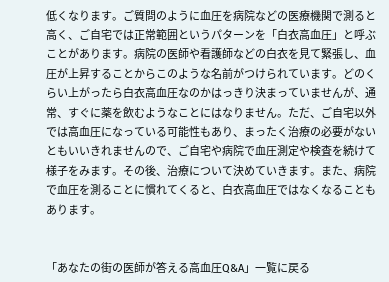低くなります。ご質問のように血圧を病院などの医療機関で測ると高く、ご自宅では正常範囲というパターンを「白衣高血圧」と呼ぶことがあります。病院の医師や看護師などの白衣を見て緊張し、血圧が上昇することからこのような名前がつけられています。どのくらい上がったら白衣高血圧なのかはっきり決まっていませんが、通常、すぐに薬を飲むようなことにはなりません。ただ、ご自宅以外では高血圧になっている可能性もあり、まったく治療の必要がないともいいきれませんので、ご自宅や病院で血圧測定や検査を続けて様子をみます。その後、治療について決めていきます。また、病院で血圧を測ることに慣れてくると、白衣高血圧ではなくなることもあります。


「あなたの街の医師が答える高血圧Q&A」一覧に戻る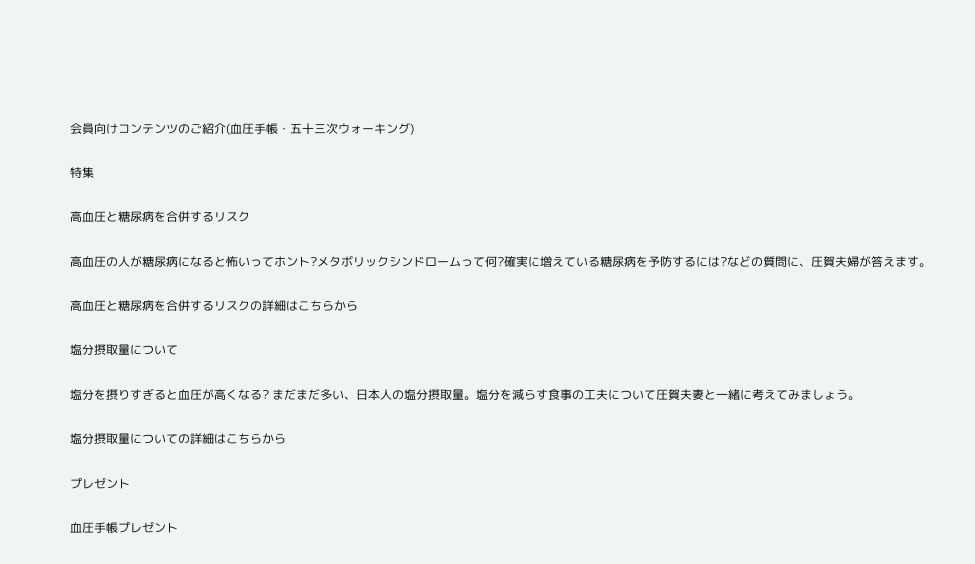会員向けコンテンツのご紹介(血圧手帳・五十三次ウォーキング)

特集

高血圧と糖尿病を合併するリスク

高血圧の人が糖尿病になると怖いってホント?メタボリックシンドロームって何?確実に増えている糖尿病を予防するには?などの質問に、圧賀夫婦が答えます。

高血圧と糖尿病を合併するリスクの詳細はこちらから

塩分摂取量について

塩分を摂りすぎると血圧が高くなる? まだまだ多い、日本人の塩分摂取量。塩分を減らす食事の工夫について圧賀夫妻と一緒に考えてみましょう。

塩分摂取量についての詳細はこちらから

プレゼント

血圧手帳プレゼント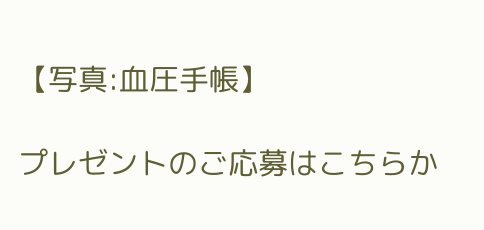【写真:血圧手帳】

プレゼントのご応募はこちらか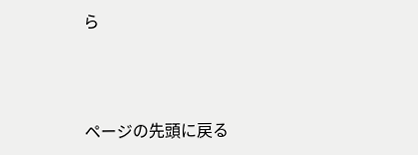ら



ページの先頭に戻る